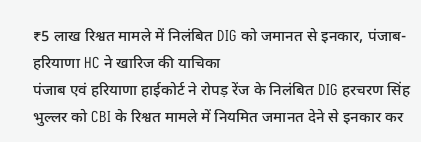₹5 लाख रिश्वत मामले में निलंबित DIG को जमानत से इनकार, पंजाब-हरियाणा HC ने खारिज की याचिका
पंजाब एवं हरियाणा हाईकोर्ट ने रोपड़ रेंज के निलंबित DIG हरचरण सिंह भुल्लर को CBI के रिश्वत मामले में नियमित जमानत देने से इनकार कर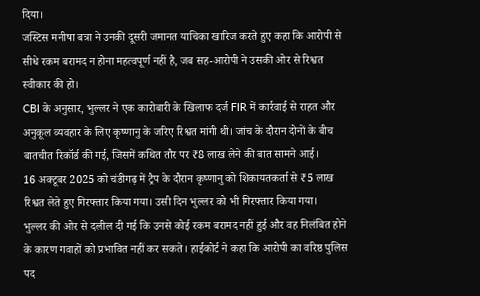दिया।
जस्टिस मनीषा बत्रा ने उनकी दूसरी जमानत याचिका खारिज करते हुए कहा कि आरोपी से सीधे रकम बरामद न होना महत्वपूर्ण नहीं है, जब सह-आरोपी ने उसकी ओर से रिश्वत स्वीकार की हो।
CBI के अनुसार, भुल्लर ने एक कारोबारी के खिलाफ दर्ज FIR में कार्रवाई से राहत और अनुकूल व्यवहार के लिए कृष्णानु के जरिए रिश्वत मांगी थी। जांच के दौरान दोनों के बीच बातचीत रिकॉर्ड की गई, जिसमें कथित तौर पर ₹8 लाख लेने की बात सामने आई।
16 अक्टूबर 2025 को चंडीगढ़ में ट्रैप के दौरान कृष्णानु को शिकायतकर्ता से ₹5 लाख रिश्वत लेते हुए गिरफ्तार किया गया। उसी दिन भुल्लर को भी गिरफ्तार किया गया।
भुल्लर की ओर से दलील दी गई कि उनसे कोई रकम बरामद नहीं हुई और वह निलंबित होने के कारण गवाहों को प्रभावित नहीं कर सकते। हाईकोर्ट ने कहा कि आरोपी का वरिष्ठ पुलिस पद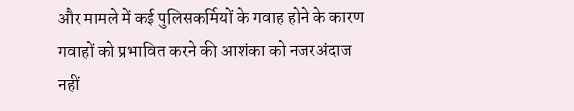और मामले में कई पुलिसकर्मियों के गवाह होने के कारण गवाहों को प्रभावित करने की आशंका को नजरअंदाज नहीं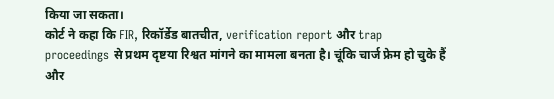किया जा सकता।
कोर्ट ने कहा कि FIR, रिकॉर्डेड बातचीत, verification report और trap proceedings से प्रथम दृष्टया रिश्वत मांगने का मामला बनता है। चूंकि चार्ज फ्रेम हो चुके हैं और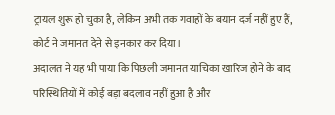ट्रायल शुरू हो चुका है, लेकिन अभी तक गवाहों के बयान दर्ज नहीं हुए हैं, कोर्ट ने जमानत देने से इनकार कर दिया।
अदालत ने यह भी पाया कि पिछली जमानत याचिका खारिज होने के बाद परिस्थितियों में कोई बड़ा बदलाव नहीं हुआ है और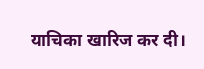याचिका खारिज कर दी।